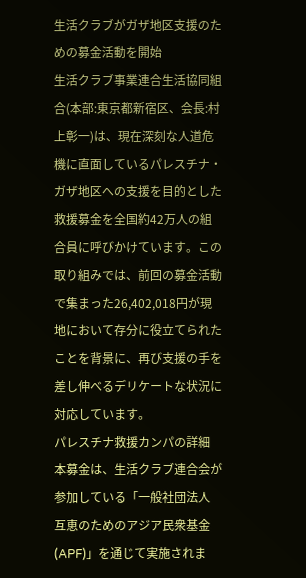生活クラブがガザ地区支援のための募金活動を開始
生活クラブ事業連合生活協同組合(本部:東京都新宿区、会長:村上彰一)は、現在深刻な人道危機に直面しているパレスチナ・ガザ地区への支援を目的とした救援募金を全国約42万人の組合員に呼びかけています。この取り組みでは、前回の募金活動で集まった26,402,018円が現地において存分に役立てられたことを背景に、再び支援の手を差し伸べるデリケートな状況に対応しています。
パレスチナ救援カンパの詳細
本募金は、生活クラブ連合会が参加している「一般社団法人 互恵のためのアジア民衆基金(APF)」を通じて実施されま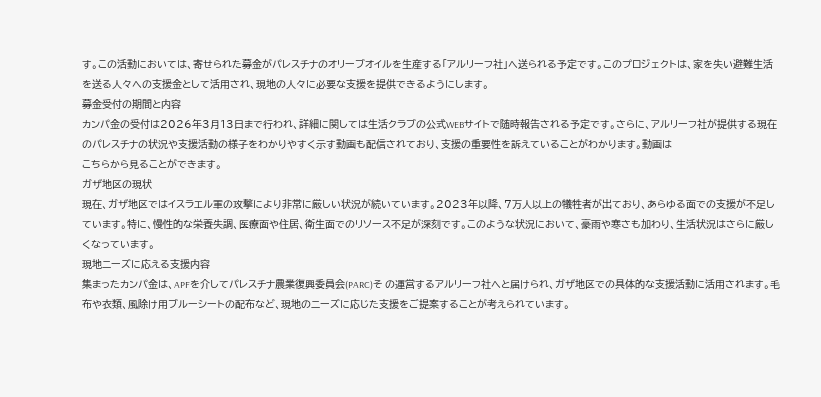す。この活動においては、寄せられた募金がパレスチナのオリーブオイルを生産する「アルリーフ社」へ送られる予定です。このプロジェクトは、家を失い避難生活を送る人々への支援金として活用され、現地の人々に必要な支援を提供できるようにします。
募金受付の期間と内容
カンパ金の受付は2026年3月13日まで行われ、詳細に関しては生活クラブの公式WEBサイトで随時報告される予定です。さらに、アルリーフ社が提供する現在のパレスチナの状況や支援活動の様子をわかりやすく示す動画も配信されており、支援の重要性を訴えていることがわかります。動画は
こちらから見ることができます。
ガザ地区の現状
現在、ガザ地区ではイスラエル軍の攻撃により非常に厳しい状況が続いています。2023年以降、7万人以上の犠牲者が出ており、あらゆる面での支援が不足しています。特に、慢性的な栄養失調、医療面や住居、衛生面でのリソース不足が深刻です。このような状況において、豪雨や寒さも加わり、生活状況はさらに厳しくなっています。
現地ニーズに応える支援内容
集まったカンパ金は、APFを介してパレスチナ農業復興委員会(PARC)そ の運営するアルリーフ社へと届けられ、ガザ地区での具体的な支援活動に活用されます。毛布や衣類、風除け用ブルーシートの配布など、現地のニーズに応じた支援をご提案することが考えられています。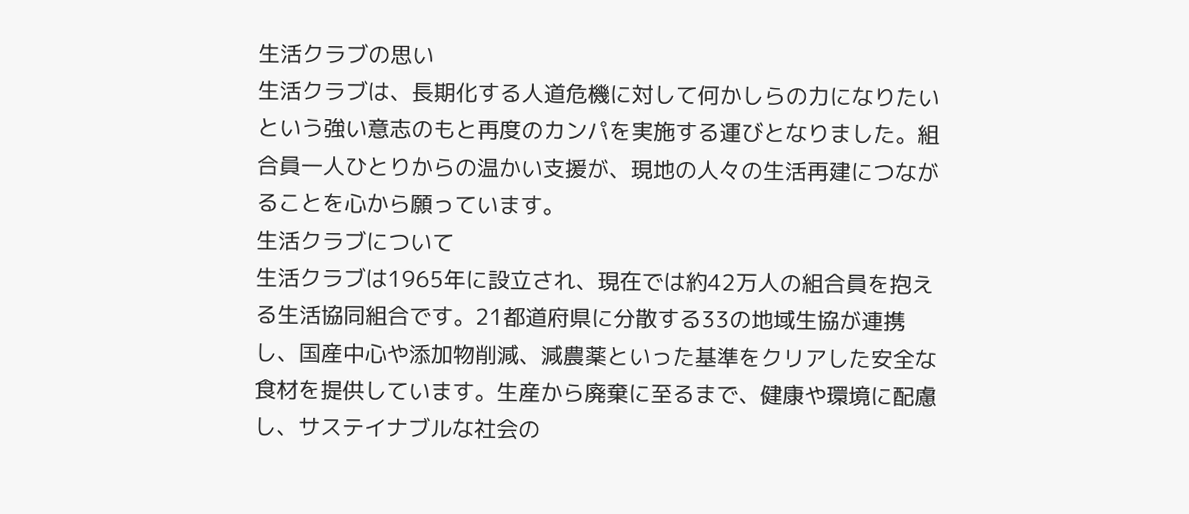生活クラブの思い
生活クラブは、長期化する人道危機に対して何かしらの力になりたいという強い意志のもと再度のカンパを実施する運びとなりました。組合員一人ひとりからの温かい支援が、現地の人々の生活再建につながることを心から願っています。
生活クラブについて
生活クラブは1965年に設立され、現在では約42万人の組合員を抱える生活協同組合です。21都道府県に分散する33の地域生協が連携し、国産中心や添加物削減、減農薬といった基準をクリアした安全な食材を提供しています。生産から廃棄に至るまで、健康や環境に配慮し、サステイナブルな社会の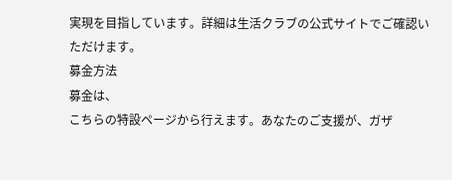実現を目指しています。詳細は生活クラブの公式サイトでご確認いただけます。
募金方法
募金は、
こちらの特設ページから行えます。あなたのご支援が、ガザ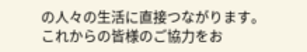の人々の生活に直接つながります。
これからの皆様のご協力をお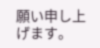願い申し上げます。